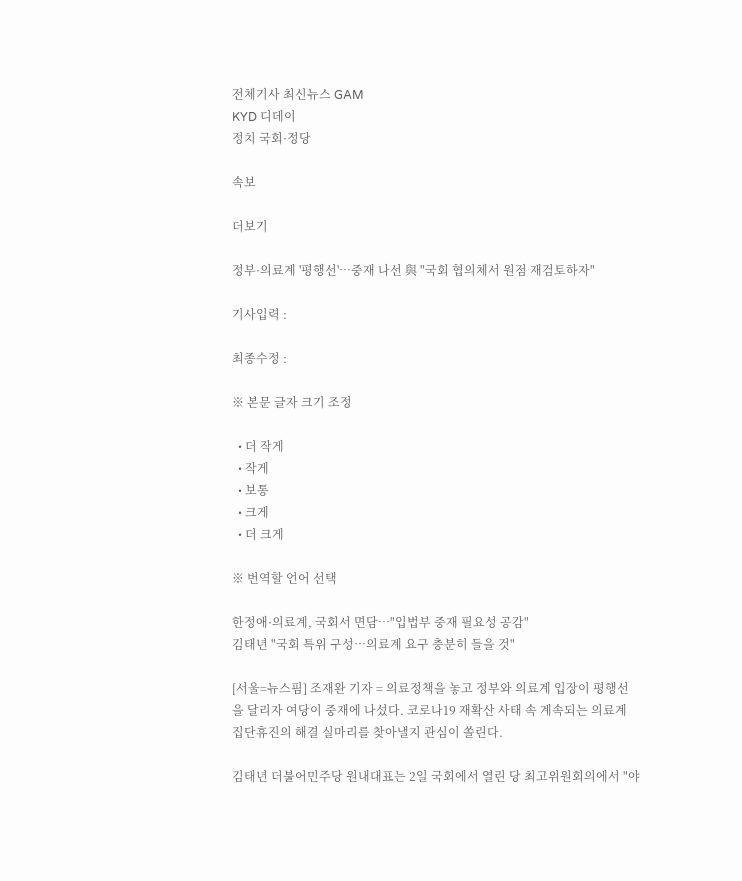전체기사 최신뉴스 GAM
KYD 디데이
정치 국회·정당

속보

더보기

정부·의료계 '평행선'…중재 나선 與 "국회 협의체서 원점 재검토하자"

기사입력 :

최종수정 :

※ 본문 글자 크기 조정

  • 더 작게
  • 작게
  • 보통
  • 크게
  • 더 크게

※ 번역할 언어 선택

한정애·의료계, 국회서 면담…"입법부 중재 필요성 공감"
김태년 "국회 특위 구성…의료계 요구 충분히 들을 것"

[서울=뉴스핌] 조재완 기자 = 의료정책을 놓고 정부와 의료계 입장이 평행선을 달리자 여당이 중재에 나섰다. 코로나19 재확산 사태 속 계속되는 의료계 집단휴진의 해결 실마리를 찾아낼지 관심이 쏠린다.

김태년 더불어민주당 원내대표는 2일 국회에서 열린 당 최고위원회의에서 "야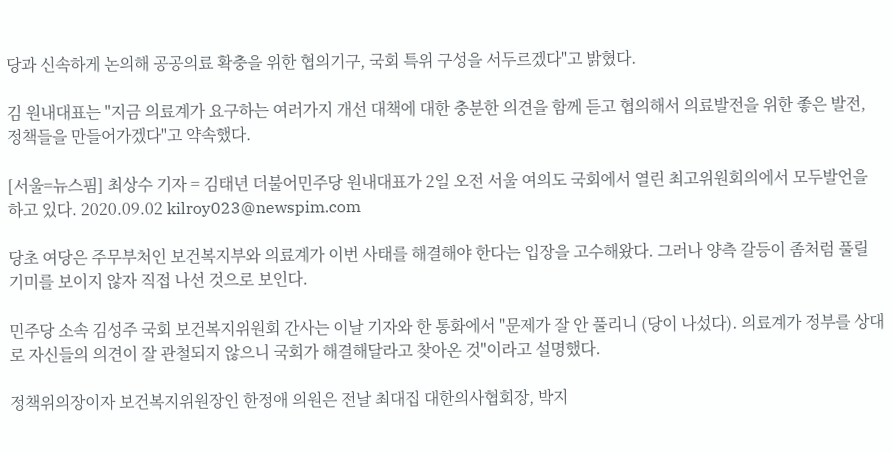당과 신속하게 논의해 공공의료 확충을 위한 협의기구, 국회 특위 구성을 서두르겠다"고 밝혔다.

김 원내대표는 "지금 의료계가 요구하는 여러가지 개선 대책에 대한 충분한 의견을 함께 듣고 협의해서 의료발전을 위한 좋은 발전, 정책들을 만들어가겠다"고 약속했다.

[서울=뉴스핌] 최상수 기자 = 김태년 더불어민주당 원내대표가 2일 오전 서울 여의도 국회에서 열린 최고위원회의에서 모두발언을 하고 있다. 2020.09.02 kilroy023@newspim.com

당초 여당은 주무부처인 보건복지부와 의료계가 이번 사태를 해결해야 한다는 입장을 고수해왔다. 그러나 양측 갈등이 좀처럼 풀릴 기미를 보이지 않자 직접 나선 것으로 보인다.

민주당 소속 김성주 국회 보건복지위원회 간사는 이날 기자와 한 통화에서 "문제가 잘 안 풀리니 (당이 나섰다). 의료계가 정부를 상대로 자신들의 의견이 잘 관철되지 않으니 국회가 해결해달라고 찾아온 것"이라고 설명했다.

정책위의장이자 보건복지위원장인 한정애 의원은 전날 최대집 대한의사협회장, 박지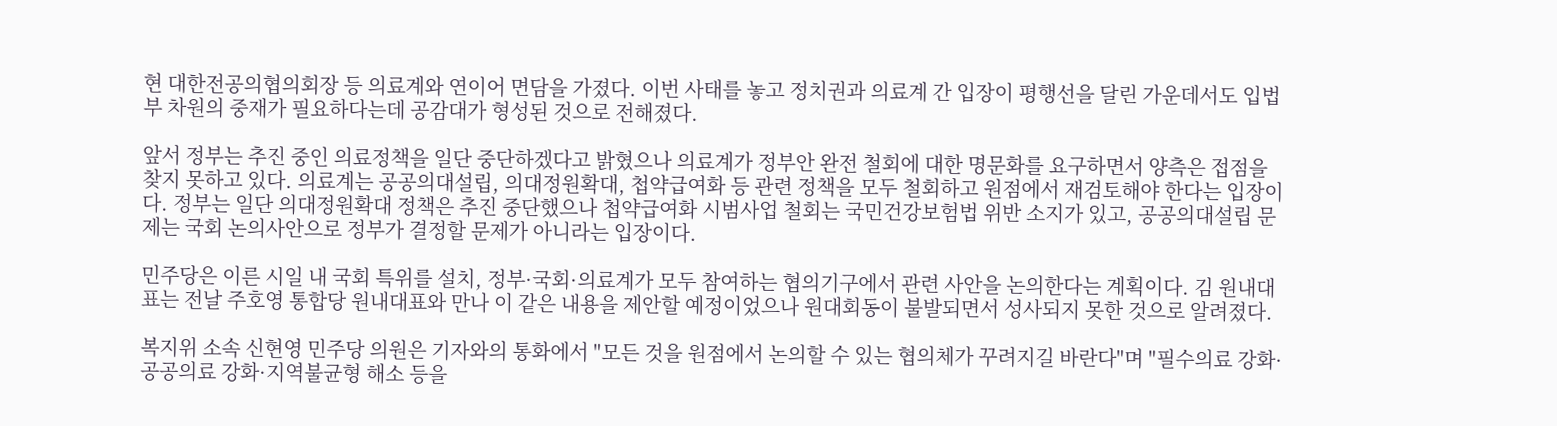현 대한전공의협의회장 등 의료계와 연이어 면담을 가졌다. 이번 사태를 놓고 정치권과 의료계 간 입장이 평행선을 달린 가운데서도 입법부 차원의 중재가 필요하다는데 공감대가 형성된 것으로 전해졌다.

앞서 정부는 추진 중인 의료정책을 일단 중단하겠다고 밝혔으나 의료계가 정부안 완전 철회에 대한 명문화를 요구하면서 양측은 접점을 찾지 못하고 있다. 의료계는 공공의대설립, 의대정원확대, 첩약급여화 등 관련 정책을 모두 철회하고 원점에서 재검토해야 한다는 입장이다. 정부는 일단 의대정원확대 정책은 추진 중단했으나 첩약급여화 시범사업 철회는 국민건강보험법 위반 소지가 있고, 공공의대설립 문제는 국회 논의사안으로 정부가 결정할 문제가 아니라는 입장이다.

민주당은 이른 시일 내 국회 특위를 설치, 정부·국회·의료계가 모두 참여하는 협의기구에서 관련 사안을 논의한다는 계획이다. 김 원내대표는 전날 주호영 통합당 원내대표와 만나 이 같은 내용을 제안할 예정이었으나 원대회동이 불발되면서 성사되지 못한 것으로 알려졌다.

복지위 소속 신현영 민주당 의원은 기자와의 통화에서 "모든 것을 원점에서 논의할 수 있는 협의체가 꾸려지길 바란다"며 "필수의료 강화·공공의료 강화·지역불균형 해소 등을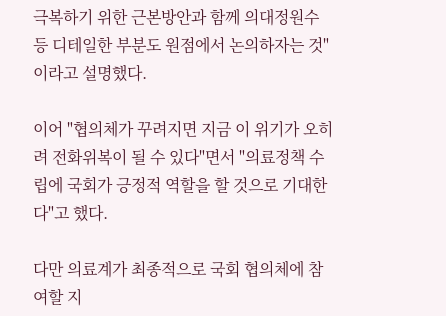극복하기 위한 근본방안과 함께 의대정원수 등 디테일한 부분도 원점에서 논의하자는 것"이라고 설명했다.

이어 "협의체가 꾸려지면 지금 이 위기가 오히려 전화위복이 될 수 있다"면서 "의료정책 수립에 국회가 긍정적 역할을 할 것으로 기대한다"고 했다.

다만 의료계가 최종적으로 국회 협의체에 참여할 지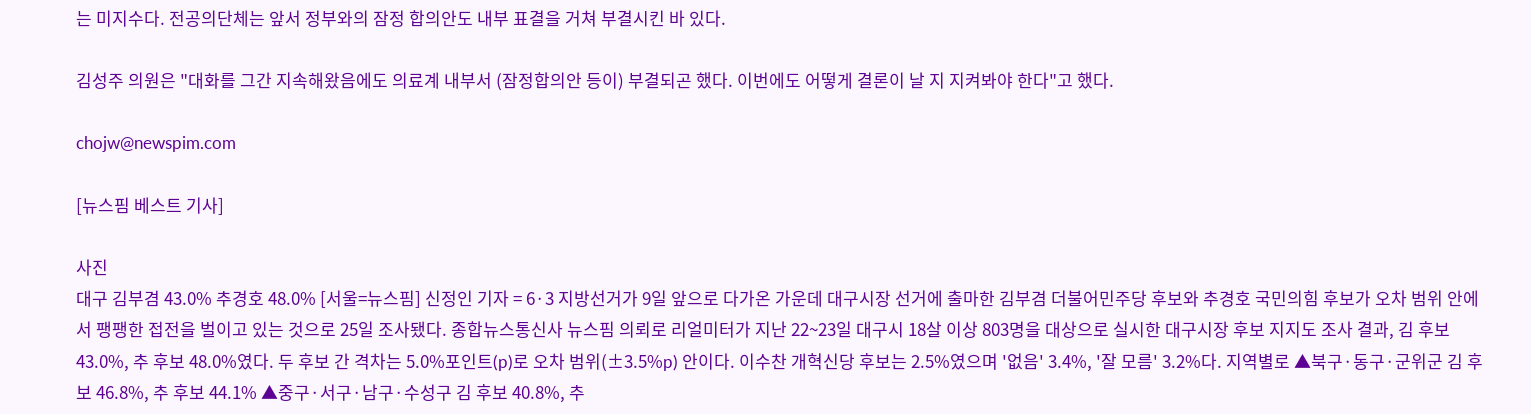는 미지수다. 전공의단체는 앞서 정부와의 잠정 합의안도 내부 표결을 거쳐 부결시킨 바 있다.

김성주 의원은 "대화를 그간 지속해왔음에도 의료계 내부서 (잠정합의안 등이) 부결되곤 했다. 이번에도 어떻게 결론이 날 지 지켜봐야 한다"고 했다.

chojw@newspim.com

[뉴스핌 베스트 기사]

사진
대구 김부겸 43.0% 추경호 48.0% [서울=뉴스핌] 신정인 기자 = 6·3 지방선거가 9일 앞으로 다가온 가운데 대구시장 선거에 출마한 김부겸 더불어민주당 후보와 추경호 국민의힘 후보가 오차 범위 안에서 팽팽한 접전을 벌이고 있는 것으로 25일 조사됐다. 종합뉴스통신사 뉴스핌 의뢰로 리얼미터가 지난 22~23일 대구시 18살 이상 803명을 대상으로 실시한 대구시장 후보 지지도 조사 결과, 김 후보 43.0%, 추 후보 48.0%였다. 두 후보 간 격차는 5.0%포인트(p)로 오차 범위(±3.5%p) 안이다. 이수찬 개혁신당 후보는 2.5%였으며 '없음' 3.4%, '잘 모름' 3.2%다. 지역별로 ▲북구·동구·군위군 김 후보 46.8%, 추 후보 44.1% ▲중구·서구·남구·수성구 김 후보 40.8%, 추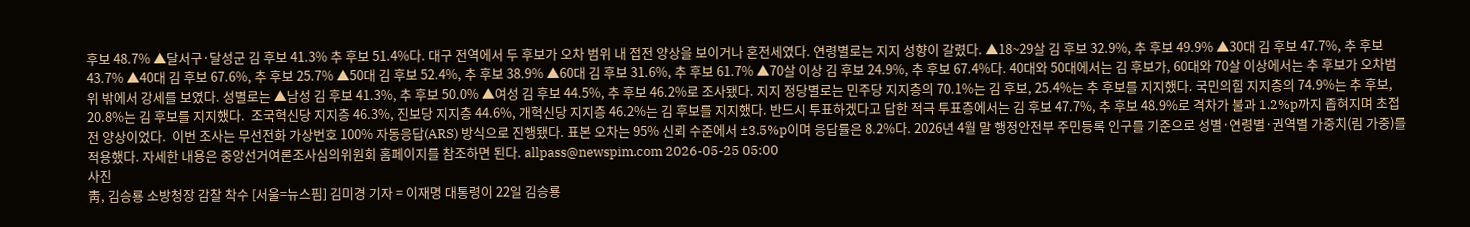후보 48.7% ▲달서구·달성군 김 후보 41.3% 추 후보 51.4%다. 대구 전역에서 두 후보가 오차 범위 내 접전 양상을 보이거나 혼전세였다. 연령별로는 지지 성향이 갈렸다. ▲18~29살 김 후보 32.9%, 추 후보 49.9% ▲30대 김 후보 47.7%, 추 후보 43.7% ▲40대 김 후보 67.6%, 추 후보 25.7% ▲50대 김 후보 52.4%, 추 후보 38.9% ▲60대 김 후보 31.6%, 추 후보 61.7% ▲70살 이상 김 후보 24.9%, 추 후보 67.4%다. 40대와 50대에서는 김 후보가, 60대와 70살 이상에서는 추 후보가 오차범위 밖에서 강세를 보였다. 성별로는 ▲남성 김 후보 41.3%, 추 후보 50.0% ▲여성 김 후보 44.5%, 추 후보 46.2%로 조사됐다. 지지 정당별로는 민주당 지지층의 70.1%는 김 후보, 25.4%는 추 후보를 지지했다. 국민의힘 지지층의 74.9%는 추 후보, 20.8%는 김 후보를 지지했다.  조국혁신당 지지층 46.3%, 진보당 지지층 44.6%, 개혁신당 지지층 46.2%는 김 후보를 지지했다. 반드시 투표하겠다고 답한 적극 투표층에서는 김 후보 47.7%, 추 후보 48.9%로 격차가 불과 1.2%p까지 좁혀지며 초접전 양상이었다.  이번 조사는 무선전화 가상번호 100% 자동응답(ARS) 방식으로 진행됐다. 표본 오차는 95% 신뢰 수준에서 ±3.5%p이며 응답률은 8.2%다. 2026년 4월 말 행정안전부 주민등록 인구를 기준으로 성별·연령별·권역별 가중치(림 가중)를 적용했다. 자세한 내용은 중앙선거여론조사심의위원회 홈페이지를 참조하면 된다. allpass@newspim.com 2026-05-25 05:00
사진
靑, 김승룡 소방청장 감찰 착수 [서울=뉴스핌] 김미경 기자 = 이재명 대통령이 22일 김승룡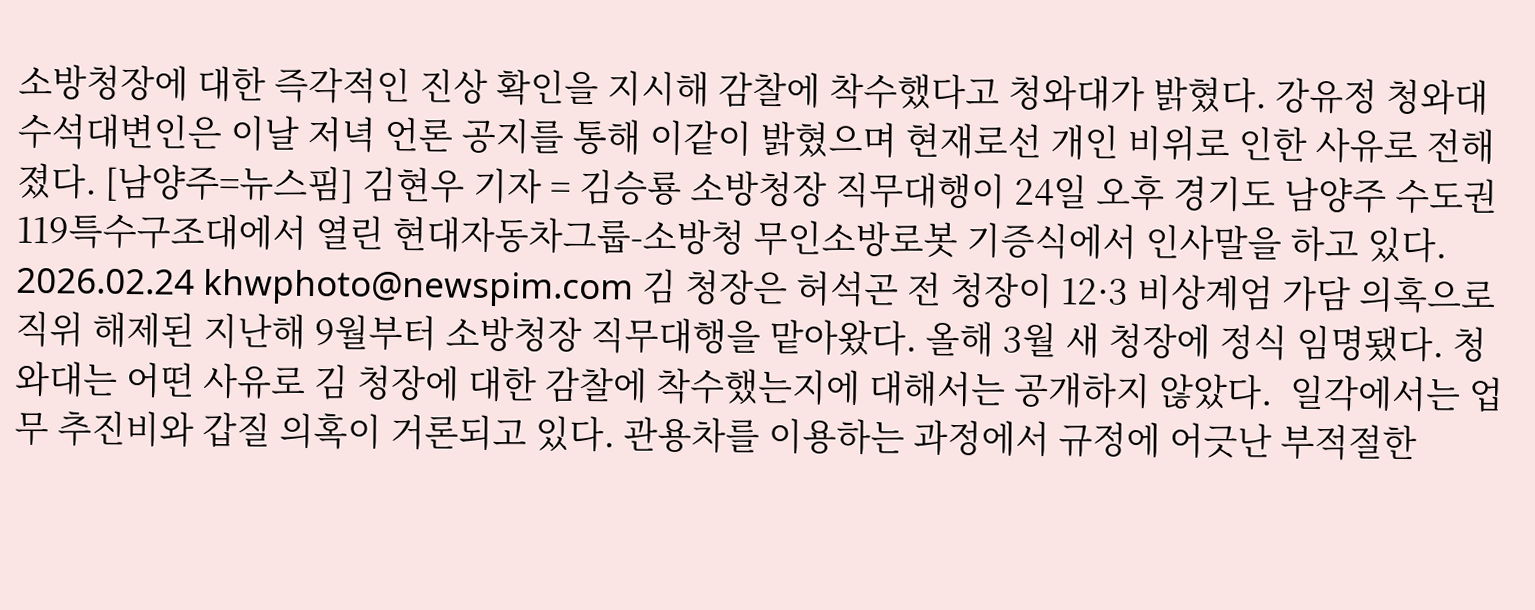소방청장에 대한 즉각적인 진상 확인을 지시해 감찰에 착수했다고 청와대가 밝혔다. 강유정 청와대 수석대변인은 이날 저녁 언론 공지를 통해 이같이 밝혔으며 현재로선 개인 비위로 인한 사유로 전해졌다. [남양주=뉴스핌] 김현우 기자 = 김승룡 소방청장 직무대행이 24일 오후 경기도 남양주 수도권119특수구조대에서 열린 현대자동차그룹-소방청 무인소방로봇 기증식에서 인사말을 하고 있다. 2026.02.24 khwphoto@newspim.com 김 청장은 허석곤 전 청장이 12·3 비상계엄 가담 의혹으로 직위 해제된 지난해 9월부터 소방청장 직무대행을 맡아왔다. 올해 3월 새 청장에 정식 임명됐다. 청와대는 어떤 사유로 김 청장에 대한 감찰에 착수했는지에 대해서는 공개하지 않았다.  일각에서는 업무 추진비와 갑질 의혹이 거론되고 있다. 관용차를 이용하는 과정에서 규정에 어긋난 부적절한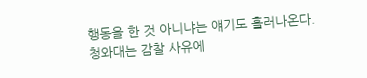행동을 한 것 아니냐는 얘기도 흘러나온다. 청와대는 감찰 사유에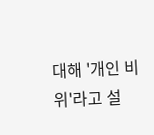대해 '개인 비위'라고 설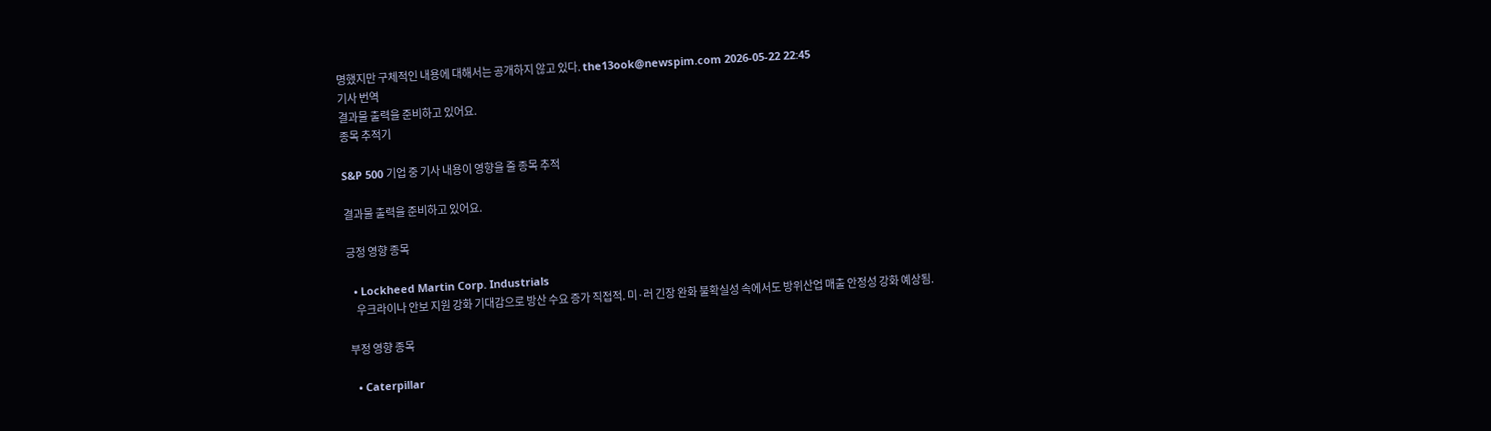명했지만 구체적인 내용에 대해서는 공개하지 않고 있다. the13ook@newspim.com 2026-05-22 22:45
기사 번역
결과물 출력을 준비하고 있어요.
종목 추적기

S&P 500 기업 중 기사 내용이 영향을 줄 종목 추적

결과물 출력을 준비하고 있어요.

긍정 영향 종목

  • Lockheed Martin Corp. Industrials
    우크라이나 안보 지원 강화 기대감으로 방산 수요 증가 직접적. 미·러 긴장 완화 불확실성 속에서도 방위산업 매출 안정성 강화 예상됨.

부정 영향 종목

  • Caterpillar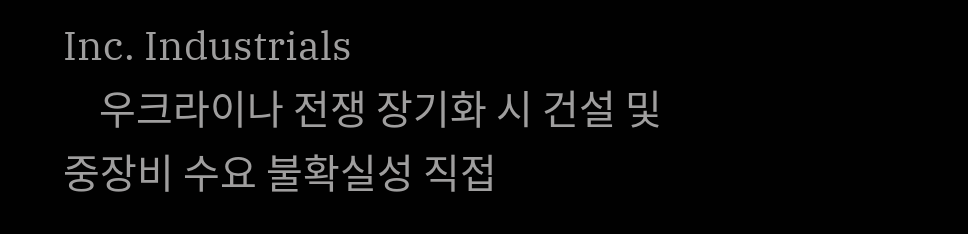Inc. Industrials
    우크라이나 전쟁 장기화 시 건설 및 중장비 수요 불확실성 직접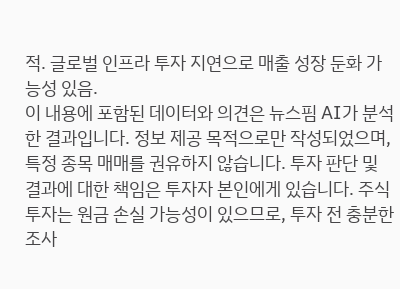적. 글로벌 인프라 투자 지연으로 매출 성장 둔화 가능성 있음.
이 내용에 포함된 데이터와 의견은 뉴스핌 AI가 분석한 결과입니다. 정보 제공 목적으로만 작성되었으며, 특정 종목 매매를 권유하지 않습니다. 투자 판단 및 결과에 대한 책임은 투자자 본인에게 있습니다. 주식 투자는 원금 손실 가능성이 있으므로, 투자 전 충분한 조사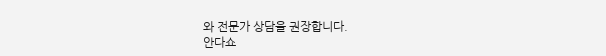와 전문가 상담을 권장합니다.
안다쇼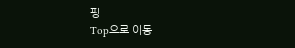핑
Top으로 이동